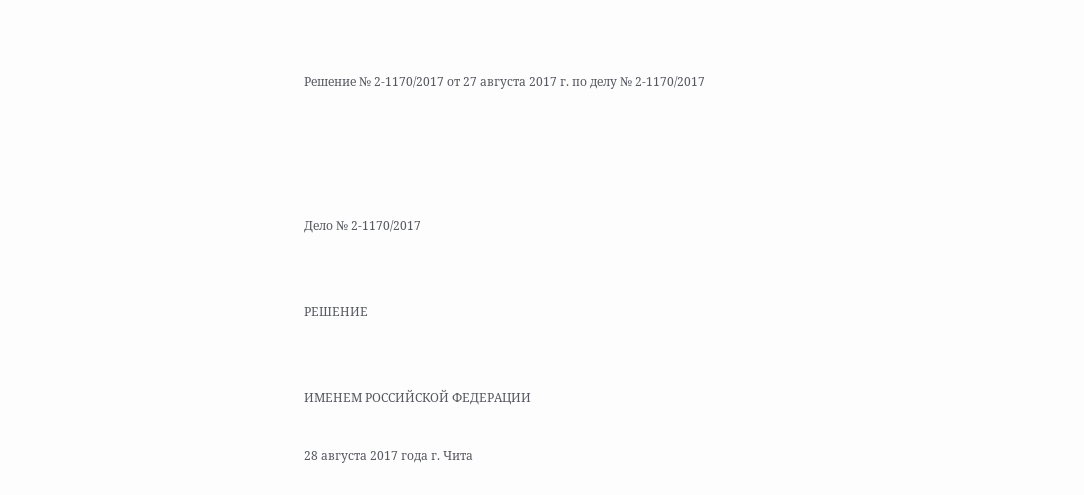Решение № 2-1170/2017 от 27 августа 2017 г. по делу № 2-1170/2017




Дело № 2-1170/2017


РЕШЕНИЕ


ИМЕНЕМ РОССИЙСКОЙ ФЕДЕРАЦИИ

28 августа 2017 года г. Чита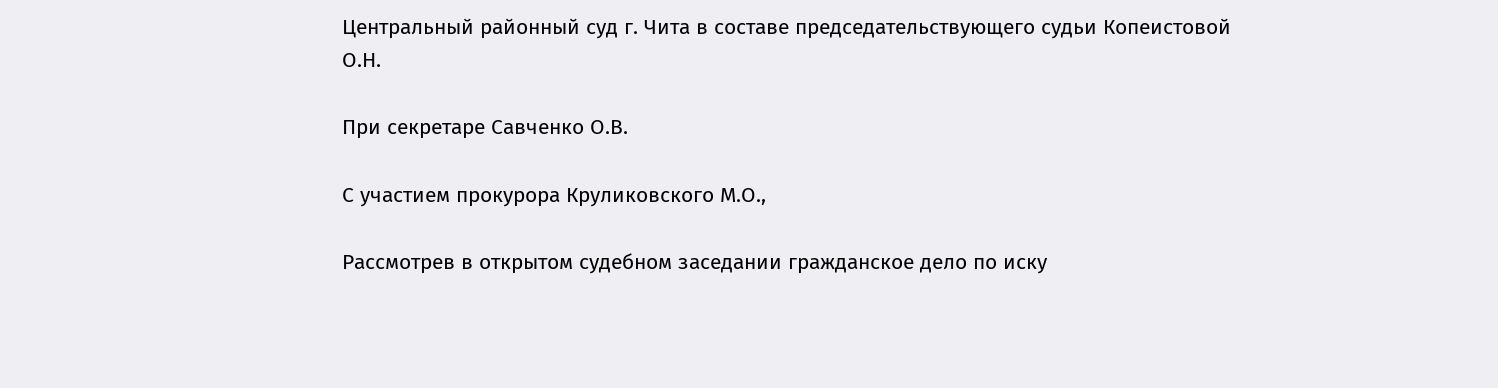Центральный районный суд г. Чита в составе председательствующего судьи Копеистовой О.Н.

При секретаре Савченко О.В.

С участием прокурора Круликовского М.О.,

Рассмотрев в открытом судебном заседании гражданское дело по иску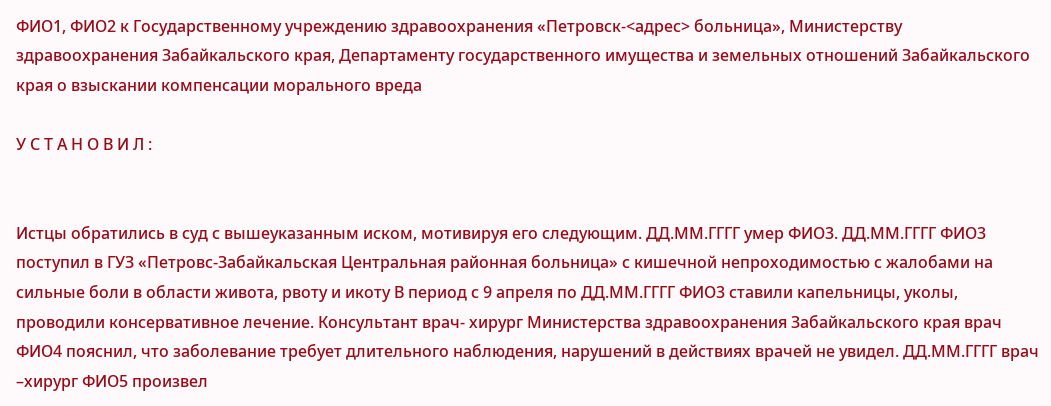ФИО1, ФИО2 к Государственному учреждению здравоохранения «Петровск-<адрес> больница», Министерству здравоохранения Забайкальского края, Департаменту государственного имущества и земельных отношений Забайкальского края о взыскании компенсации морального вреда

У С Т А Н О В И Л :


Истцы обратились в суд с вышеуказанным иском, мотивируя его следующим. ДД.ММ.ГГГГ умер ФИО3. ДД.ММ.ГГГГ ФИО3 поступил в ГУЗ «Петровс-Забайкальская Центральная районная больница» с кишечной непроходимостью с жалобами на сильные боли в области живота, рвоту и икоту В период с 9 апреля по ДД.ММ.ГГГГ ФИО3 ставили капельницы, уколы, проводили консервативное лечение. Консультант врач- хирург Министерства здравоохранения Забайкальского края врач ФИО4 пояснил, что заболевание требует длительного наблюдения, нарушений в действиях врачей не увидел. ДД.ММ.ГГГГ врач –хирург ФИО5 произвел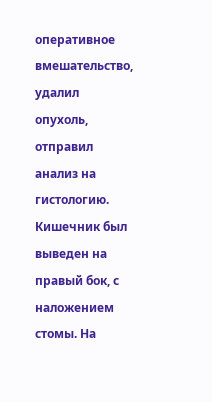оперативное вмешательство, удалил опухоль, отправил анализ на гистологию. Кишечник был выведен на правый бок, с наложением стомы. На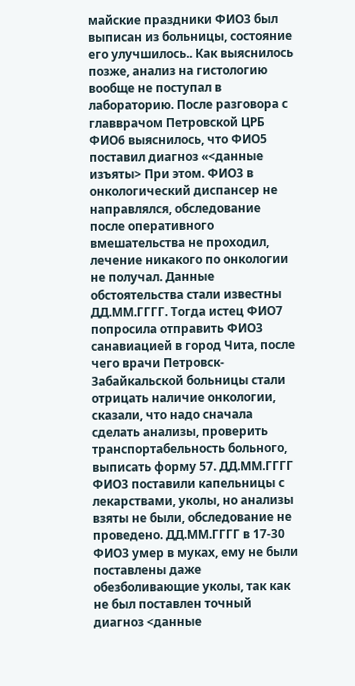майские праздники ФИО3 был выписан из больницы, состояние его улучшилось.. Как выяснилось позже, анализ на гистологию вообще не поступал в лабораторию. После разговора с главврачом Петровской ЦРБ ФИО6 выяснилось, что ФИО5 поставил диагноз «<данные изъяты> При этом. ФИО3 в онкологический диспансер не направлялся, обследование после оперативного вмешательства не проходил, лечение никакого по онкологии не получал. Данные обстоятельства стали известны ДД.ММ.ГГГГ. Тогда истец ФИО7 попросила отправить ФИО3 санавиацией в город Чита, после чего врачи Петровск-Забайкальской больницы стали отрицать наличие онкологии, сказали, что надо сначала сделать анализы, проверить транспортабельность больного, выписать форму 57. ДД.ММ.ГГГГ ФИО3 поставили капельницы с лекарствами, уколы, но анализы взяты не были, обследование не проведено. ДД.ММ.ГГГГ в 17-30 ФИО3 умер в муках, ему не были поставлены даже обезболивающие уколы, так как не был поставлен точный диагноз <данные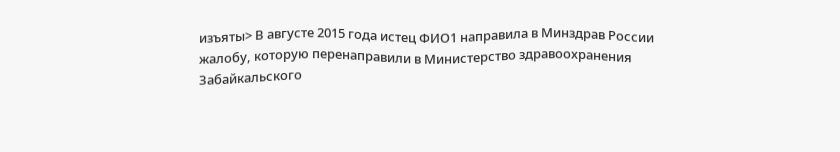изъяты> В августе 2015 года истец ФИО1 направила в Минздрав России жалобу, которую перенаправили в Министерство здравоохранения Забайкальского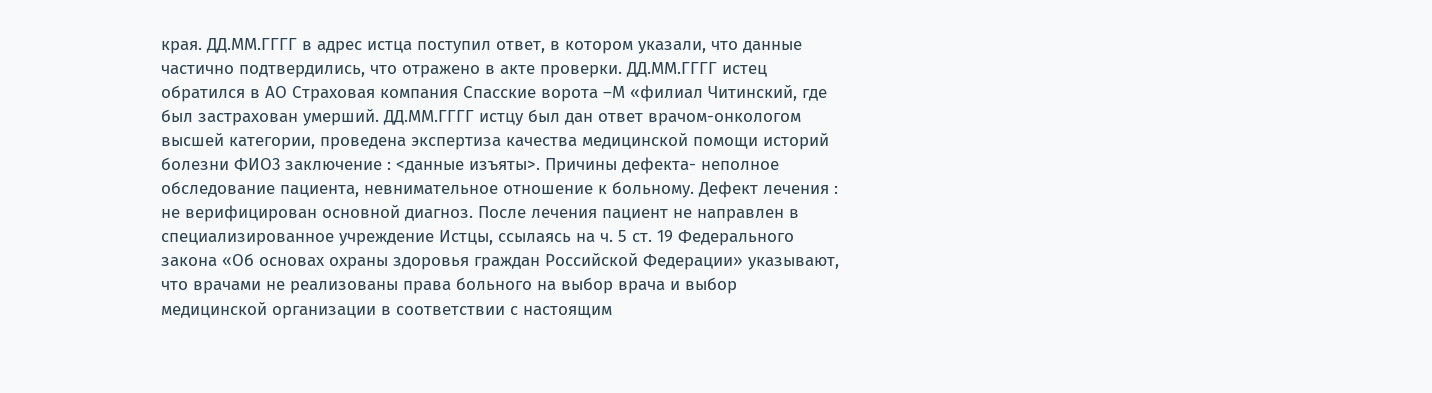края. ДД.ММ.ГГГГ в адрес истца поступил ответ, в котором указали, что данные частично подтвердились, что отражено в акте проверки. ДД.ММ.ГГГГ истец обратился в АО Страховая компания Спасские ворота –М «филиал Читинский, где был застрахован умерший. ДД.ММ.ГГГГ истцу был дан ответ врачом-онкологом высшей категории, проведена экспертиза качества медицинской помощи историй болезни ФИО3 заключение : <данные изъяты>. Причины дефекта- неполное обследование пациента, невнимательное отношение к больному. Дефект лечения : не верифицирован основной диагноз. После лечения пациент не направлен в специализированное учреждение Истцы, ссылаясь на ч. 5 ст. 19 Федерального закона «Об основах охраны здоровья граждан Российской Федерации» указывают, что врачами не реализованы права больного на выбор врача и выбор медицинской организации в соответствии с настоящим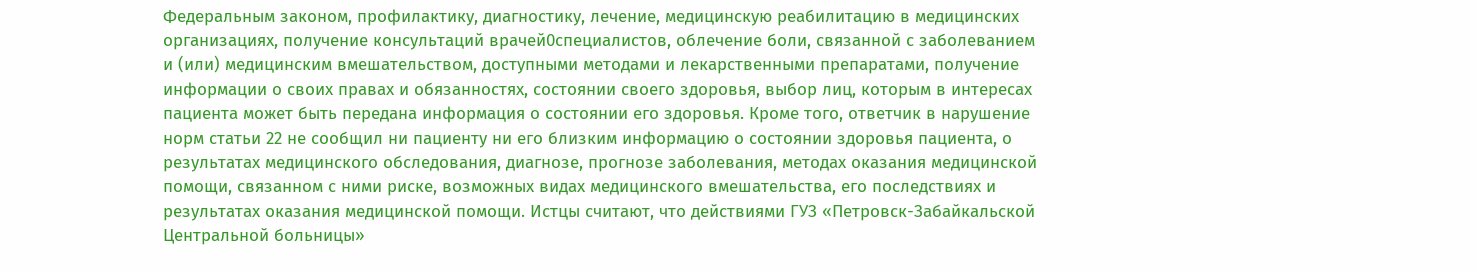Федеральным законом, профилактику, диагностику, лечение, медицинскую реабилитацию в медицинских организациях, получение консультаций врачей0специалистов, облечение боли, связанной с заболеванием и (или) медицинским вмешательством, доступными методами и лекарственными препаратами, получение информации о своих правах и обязанностях, состоянии своего здоровья, выбор лиц, которым в интересах пациента может быть передана информация о состоянии его здоровья. Кроме того, ответчик в нарушение норм статьи 22 не сообщил ни пациенту ни его близким информацию о состоянии здоровья пациента, о результатах медицинского обследования, диагнозе, прогнозе заболевания, методах оказания медицинской помощи, связанном с ними риске, возможных видах медицинского вмешательства, его последствиях и результатах оказания медицинской помощи. Истцы считают, что действиями ГУЗ «Петровск-Забайкальской Центральной больницы»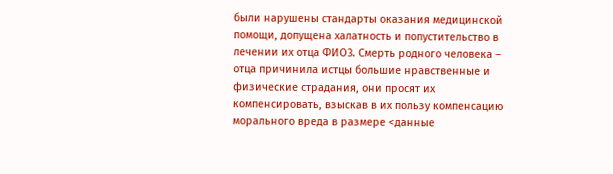были нарушены стандарты оказания медицинской помощи, допущена халатность и попустительство в лечении их отца ФИО3. Смерть родного человека – отца причинила истцы большие нравственные и физические страдания, они просят их компенсировать, взыскав в их пользу компенсацию морального вреда в размере <данные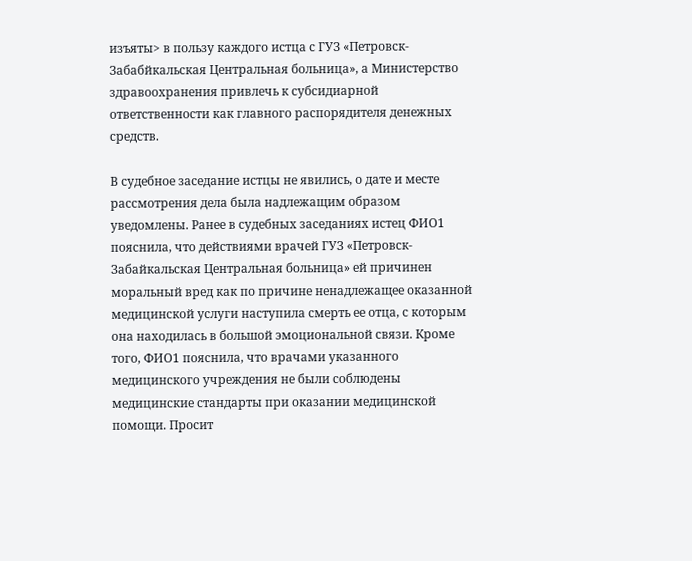изъяты> в пользу каждого истца с ГУЗ «Петровск-Забабйкальская Центральная больница», а Министерство здравоохранения привлечь к субсидиарной ответственности как главного распорядителя денежных средств.

В судебное заседание истцы не явились, о дате и месте рассмотрения дела была надлежащим образом уведомлены. Ранее в судебных заседаниях истец ФИО1 пояснила, что действиями врачей ГУЗ «Петровск-Забайкальская Центральная больница» ей причинен моральный вред как по причине ненадлежащее оказанной медицинской услуги наступила смерть ее отца, с которым она находилась в большой эмоциональной связи. Кроме того, ФИО1 пояснила, что врачами указанного медицинского учреждения не были соблюдены медицинские стандарты при оказании медицинской помощи. Просит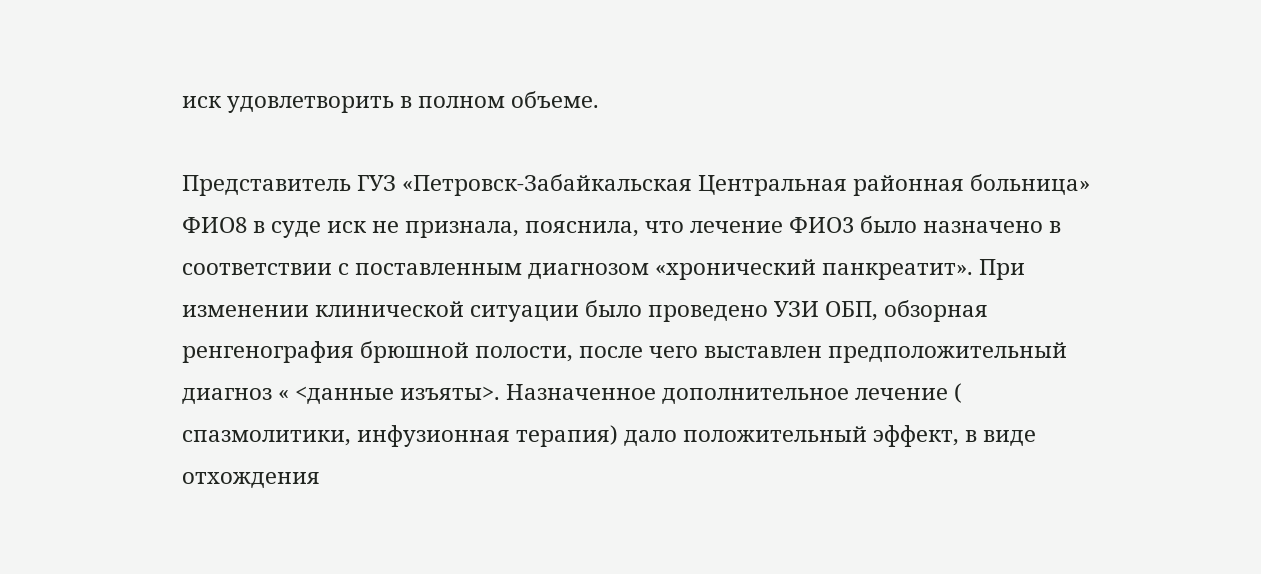иск удовлетворить в полном объеме.

Представитель ГУЗ «Петровск-Забайкальская Центральная районная больница» ФИО8 в суде иск не признала, пояснила, что лечение ФИО3 было назначено в соответствии с поставленным диагнозом «хронический панкреатит». При изменении клинической ситуации было проведено УЗИ ОБП, обзорная ренгенография брюшной полости, после чего выставлен предположительный диагноз « <данные изъяты>. Назначенное дополнительное лечение ( спазмолитики, инфузионная терапия) дало положительный эффект, в виде отхождения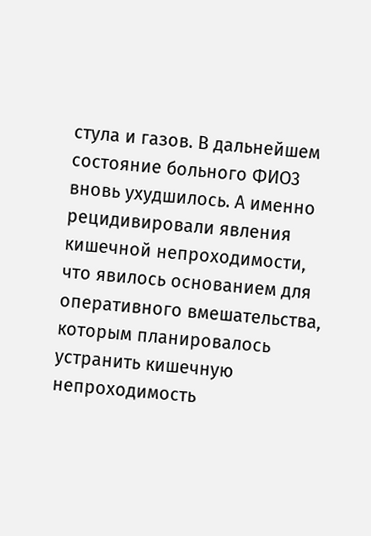стула и газов. В дальнейшем состояние больного ФИО3 вновь ухудшилось. А именно рецидивировали явления кишечной непроходимости, что явилось основанием для оперативного вмешательства, которым планировалось устранить кишечную непроходимость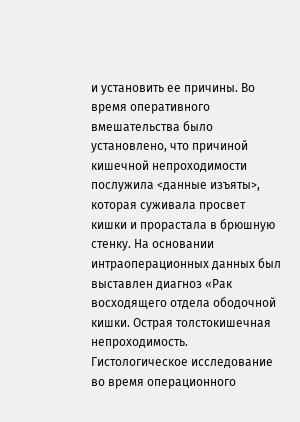и установить ее причины. Во время оперативного вмешательства было установлено, что причиной кишечной непроходимости послужила <данные изъяты>, которая суживала просвет кишки и прорастала в брюшную стенку. На основании интраоперационных данных был выставлен диагноз «Рак восходящего отдела ободочной кишки. Острая толстокишечная непроходимость. Гистологическое исследование во время операционного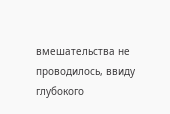вмешательства не проводилось, ввиду глубокого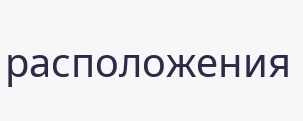расположения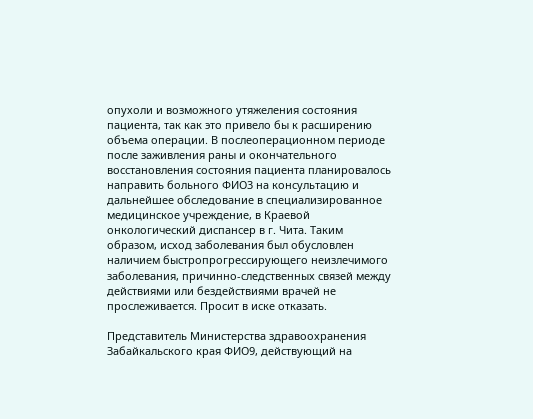опухоли и возможного утяжеления состояния пациента, так как это привело бы к расширению объема операции. В послеоперационном периоде после заживления раны и окончательного восстановления состояния пациента планировалось направить больного ФИО3 на консультацию и дальнейшее обследование в специализированное медицинское учреждение, в Краевой онкологический диспансер в г. Чита. Таким образом, исход заболевания был обусловлен наличием быстропрогрессирующего неизлечимого заболевания, причинно-следственных связей между действиями или бездействиями врачей не прослеживается. Просит в иске отказать.

Представитель Министерства здравоохранения Забайкальского края ФИО9, действующий на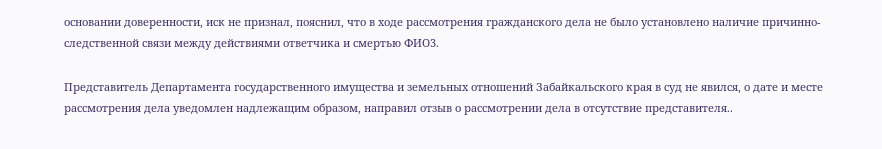основании доверенности, иск не признал, пояснил, что в ходе рассмотрения гражданского дела не было установлено наличие причинно-следственной связи между действиями ответчика и смертью ФИО3.

Представитель Департамента государственного имущества и земельных отношений Забайкальского края в суд не явился, о дате и месте рассмотрения дела уведомлен надлежащим образом, направил отзыв о рассмотрении дела в отсутствие представителя..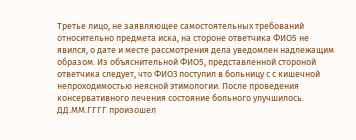Третье лицо, не заявляющее самостоятельных требований относительно предмета иска, на стороне ответчика ФИО5 не явился, о дате и месте рассмотрения дела уведомлен надлежащим образом. Из объяснительной ФИО5, представленной стороной ответчика следует, что ФИО3 поступил в больницу с с кишечной непроходимостью неясной этимологии. После проведения консервативного лечения состояние больного улучшилось. ДД.ММ.ГГГГ произошел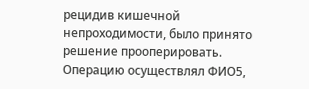рецидив кишечной непроходимости, было принято решение прооперировать. Операцию осуществлял ФИО5,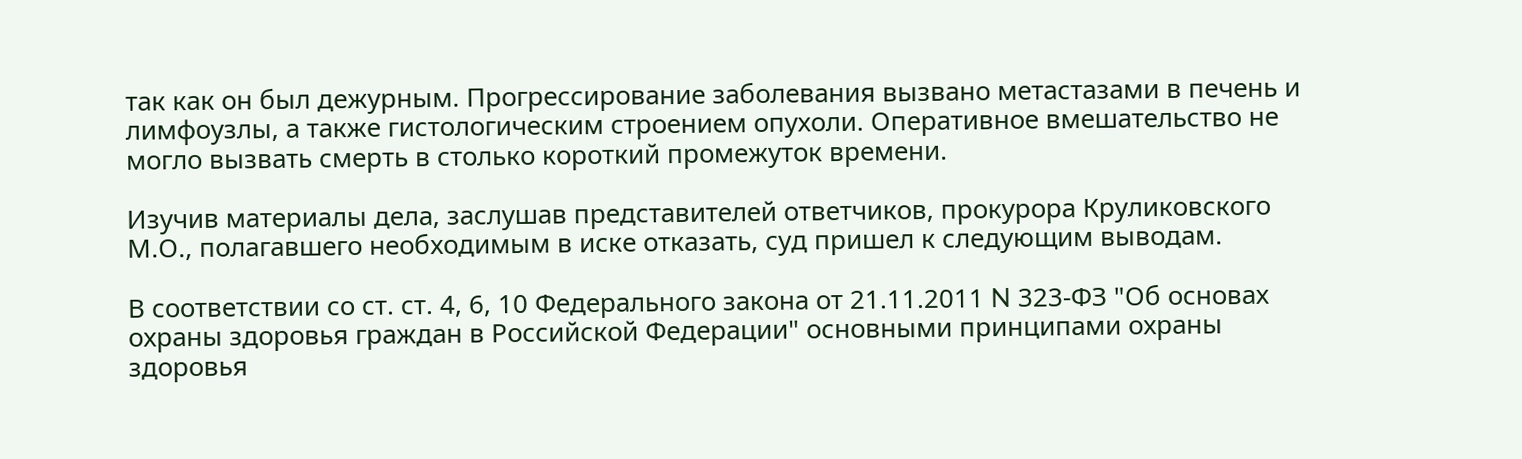так как он был дежурным. Прогрессирование заболевания вызвано метастазами в печень и лимфоузлы, а также гистологическим строением опухоли. Оперативное вмешательство не могло вызвать смерть в столько короткий промежуток времени.

Изучив материалы дела, заслушав представителей ответчиков, прокурора Круликовского М.О., полагавшего необходимым в иске отказать, суд пришел к следующим выводам.

В соответствии со ст. ст. 4, 6, 10 Федерального закона от 21.11.2011 N 323-ФЗ "Об основах охраны здоровья граждан в Российской Федерации" основными принципами охраны здоровья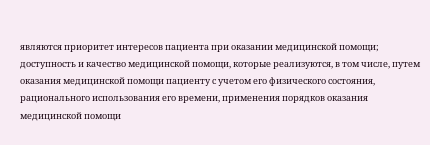являются приоритет интересов пациента при оказании медицинской помощи; доступность и качество медицинской помощи, которые реализуются, в том числе, путем оказания медицинской помощи пациенту с учетом его физического состояния, рационального использования его времени, применения порядков оказания медицинской помощи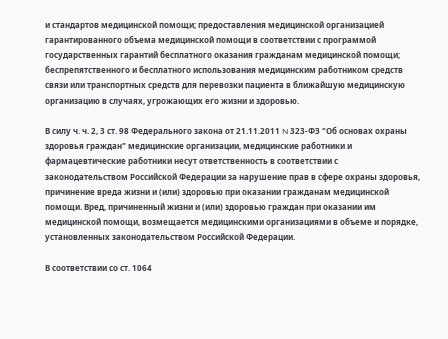и стандартов медицинской помощи; предоставления медицинской организацией гарантированного объема медицинской помощи в соответствии с программой государственных гарантий бесплатного оказания гражданам медицинской помощи; беспрепятственного и бесплатного использования медицинским работником средств связи или транспортных средств для перевозки пациента в ближайшую медицинскую организацию в случаях, угрожающих его жизни и здоровью.

В силу ч. ч. 2, 3 ст. 98 Федерального закона от 21.11.2011 N 323-ФЗ "Об основах охраны здоровья граждан" медицинские организации, медицинские работники и фармацевтические работники несут ответственность в соответствии с законодательством Российской Федерации за нарушение прав в сфере охраны здоровья, причинение вреда жизни и (или) здоровью при оказании гражданам медицинской помощи. Вред, причиненный жизни и (или) здоровью граждан при оказании им медицинской помощи, возмещается медицинскими организациями в объеме и порядке, установленных законодательством Российской Федерации.

В соответствии со ст. 1064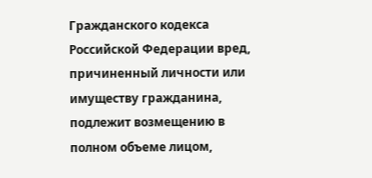Гражданского кодекса Российской Федерации вред, причиненный личности или имуществу гражданина, подлежит возмещению в полном объеме лицом,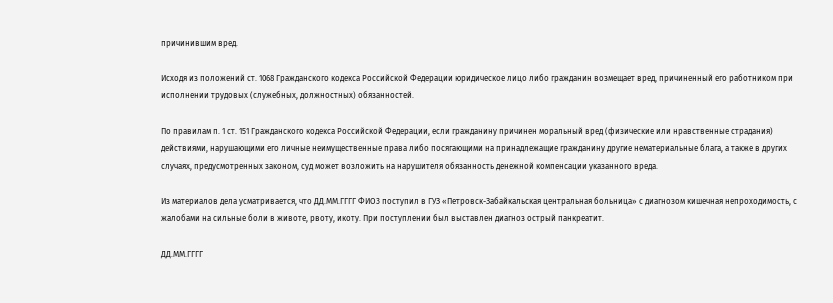причинившим вред.

Исходя из положений ст. 1068 Гражданского кодекса Российской Федерации юридическое лицо либо гражданин возмещает вред, причиненный его работником при исполнении трудовых (служебных, должностных) обязанностей.

По правилам п. 1 ст. 151 Гражданского кодекса Российской Федерации, если гражданину причинен моральный вред (физические или нравственные страдания) действиями, нарушающими его личные неимущественные права либо посягающими на принадлежащие гражданину другие нематериальные блага, а также в других случаях, предусмотренных законом, суд может возложить на нарушителя обязанность денежной компенсации указанного вреда.

Из материалов дела усматривается, что ДД.ММ.ГГГГ ФИО3 поступил в ГУЗ «Петровск-Забайкальская центральная больница» с диагнозом кишечная непроходимость, с жалобами на сильные боли в животе, рвоту, икоту. При поступлении был выставлен диагноз острый панкреатит.

ДД.ММ.ГГГГ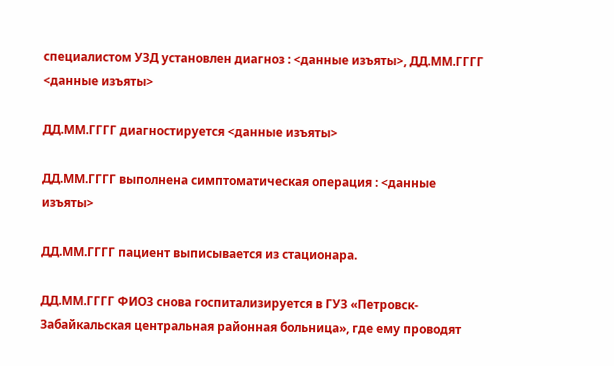специалистом УЗД установлен диагноз : <данные изъяты>, ДД.ММ.ГГГГ <данные изъяты>

ДД.ММ.ГГГГ диагностируется <данные изъяты>

ДД.ММ.ГГГГ выполнена симптоматическая операция : <данные изъяты>

ДД.ММ.ГГГГ пациент выписывается из стационара.

ДД.ММ.ГГГГ ФИО3 снова госпитализируется в ГУЗ «Петровск-Забайкальская центральная районная больница», где ему проводят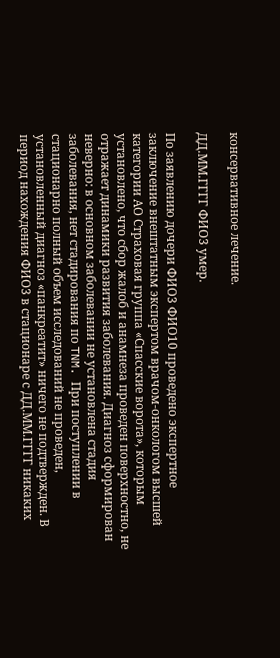консервативное лечение.

ДД.ММ.ГГГГ ФИО3 умер.

По заявлению дочери ФИО3 ФИО10 проведено экспертное заключение внештатным экспертом врачом-онкологом высшей категории АО Страховая группа «Спасские ворота», которым установлено, что сбор жалоб и анамнеза проведен поверхностно, не отражает динамики развития заболевания. Диагноз сформирован неверно: в основном заболевании не установлена стадия заболевания, нет стадирования по TNM. При поступлении в стационарно полный объем исследований не проведен, установленный диагноз «панкреатит» ничего не подтвержден. В период нахождения ФИО3 в стационаре с ДД.ММ.ГГГГ никаких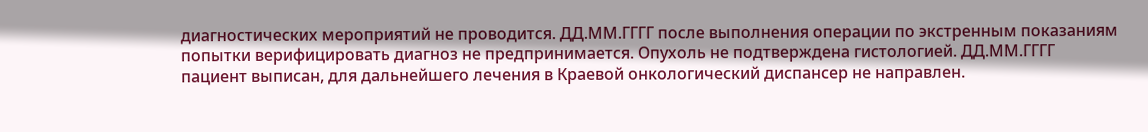диагностических мероприятий не проводится. ДД.ММ.ГГГГ после выполнения операции по экстренным показаниям попытки верифицировать диагноз не предпринимается. Опухоль не подтверждена гистологией. ДД.ММ.ГГГГ пациент выписан, для дальнейшего лечения в Краевой онкологический диспансер не направлен.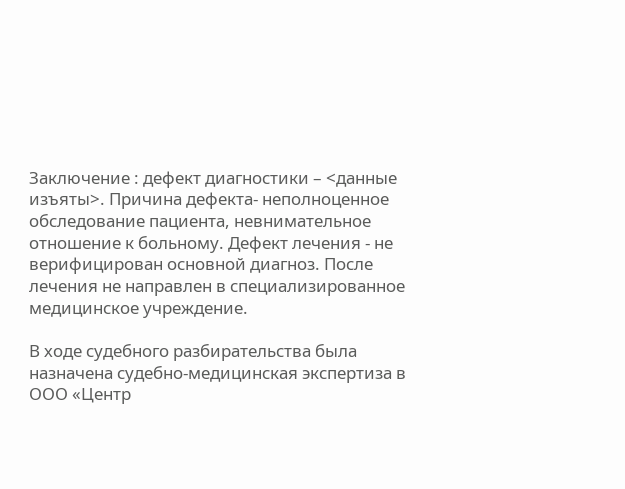Заключение : дефект диагностики – <данные изъяты>. Причина дефекта- неполноценное обследование пациента, невнимательное отношение к больному. Дефект лечения - не верифицирован основной диагноз. После лечения не направлен в специализированное медицинское учреждение.

В ходе судебного разбирательства была назначена судебно-медицинская экспертиза в ООО «Центр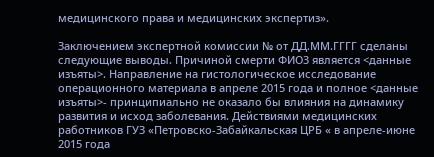медицинского права и медицинских экспертиз».

Заключением экспертной комиссии № от ДД.ММ.ГГГГ сделаны следующие выводы. Причиной смерти ФИО3 является <данные изъяты>. Направление на гистологическое исследование операционного материала в апреле 2015 года и полное <данные изъяты>- принципиально не оказало бы влияния на динамику развития и исход заболевания. Действиями медицинских работников ГУЗ «Петровско-Забайкальская ЦРБ « в апреле-июне 2015 года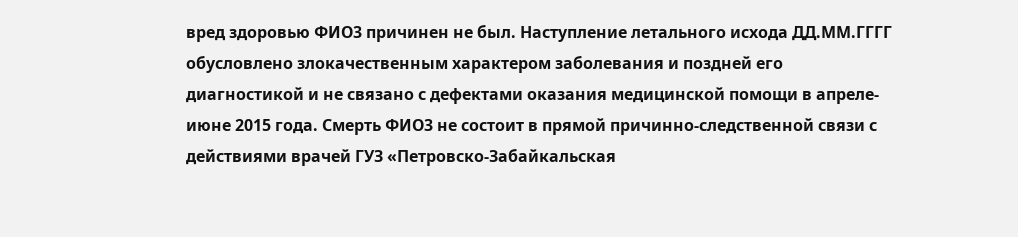вред здоровью ФИО3 причинен не был. Наступление летального исхода ДД.ММ.ГГГГ обусловлено злокачественным характером заболевания и поздней его диагностикой и не связано с дефектами оказания медицинской помощи в апреле-июне 2015 года. Смерть ФИО3 не состоит в прямой причинно-следственной связи с действиями врачей ГУЗ «Петровско-Забайкальская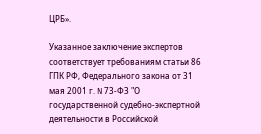ЦРБ».

Указанное заключение экспертов соответствует требованиям статьи 86 ГПК РФ, Федерального закона от 31 мая 2001 г. N 73-ФЗ "О государственной судебно-экспертной деятельности в Российской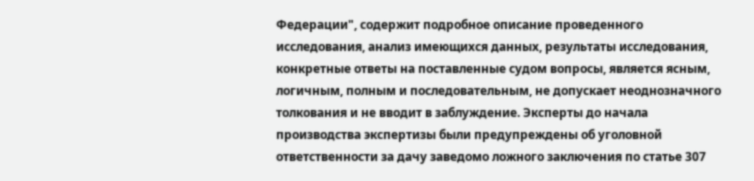Федерации", содержит подробное описание проведенного исследования, анализ имеющихся данных, результаты исследования, конкретные ответы на поставленные судом вопросы, является ясным, логичным, полным и последовательным, не допускает неоднозначного толкования и не вводит в заблуждение. Эксперты до начала производства экспертизы были предупреждены об уголовной ответственности за дачу заведомо ложного заключения по статье 307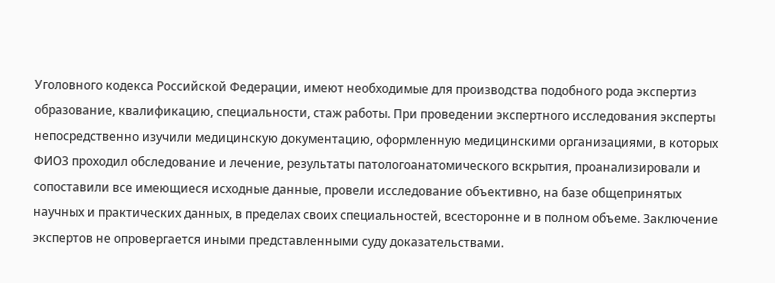Уголовного кодекса Российской Федерации, имеют необходимые для производства подобного рода экспертиз образование, квалификацию, специальности, стаж работы. При проведении экспертного исследования эксперты непосредственно изучили медицинскую документацию, оформленную медицинскими организациями, в которых ФИО3 проходил обследование и лечение, результаты патологоанатомического вскрытия, проанализировали и сопоставили все имеющиеся исходные данные, провели исследование объективно, на базе общепринятых научных и практических данных, в пределах своих специальностей, всесторонне и в полном объеме. Заключение экспертов не опровергается иными представленными суду доказательствами.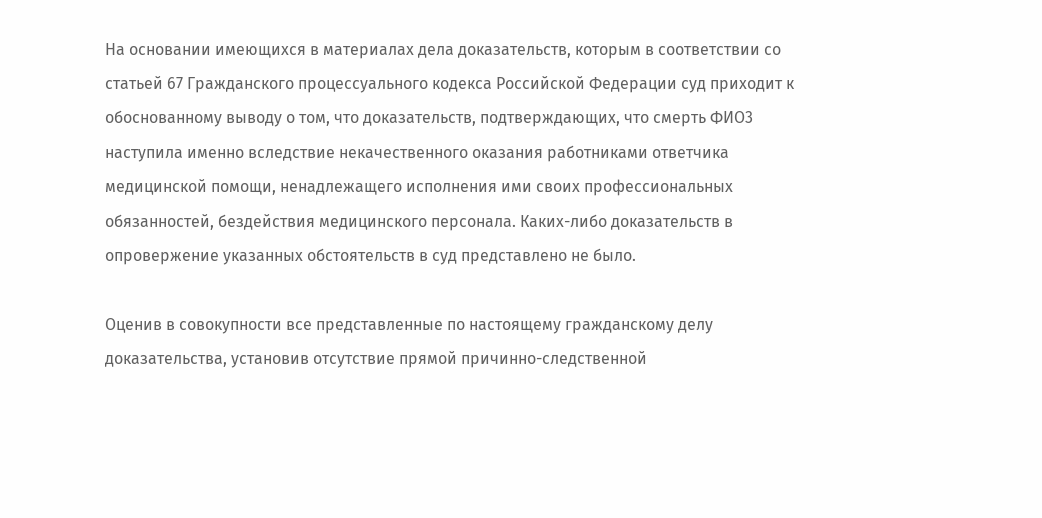На основании имеющихся в материалах дела доказательств, которым в соответствии со статьей 67 Гражданского процессуального кодекса Российской Федерации суд приходит к обоснованному выводу о том, что доказательств, подтверждающих, что смерть ФИО3 наступила именно вследствие некачественного оказания работниками ответчика медицинской помощи, ненадлежащего исполнения ими своих профессиональных обязанностей, бездействия медицинского персонала. Каких-либо доказательств в опровержение указанных обстоятельств в суд представлено не было.

Оценив в совокупности все представленные по настоящему гражданскому делу доказательства, установив отсутствие прямой причинно-следственной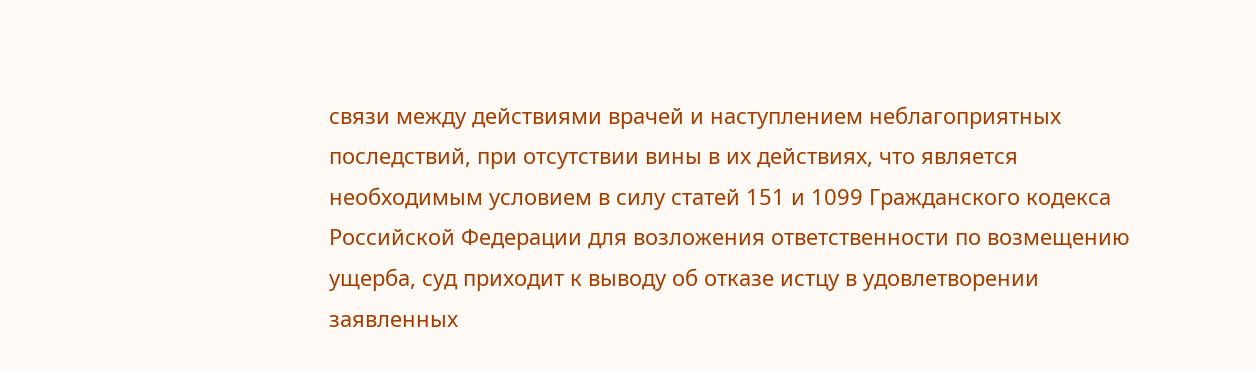связи между действиями врачей и наступлением неблагоприятных последствий, при отсутствии вины в их действиях, что является необходимым условием в силу статей 151 и 1099 Гражданского кодекса Российской Федерации для возложения ответственности по возмещению ущерба, суд приходит к выводу об отказе истцу в удовлетворении заявленных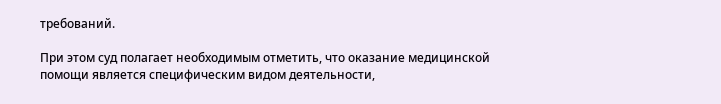требований.

При этом суд полагает необходимым отметить, что оказание медицинской помощи является специфическим видом деятельности,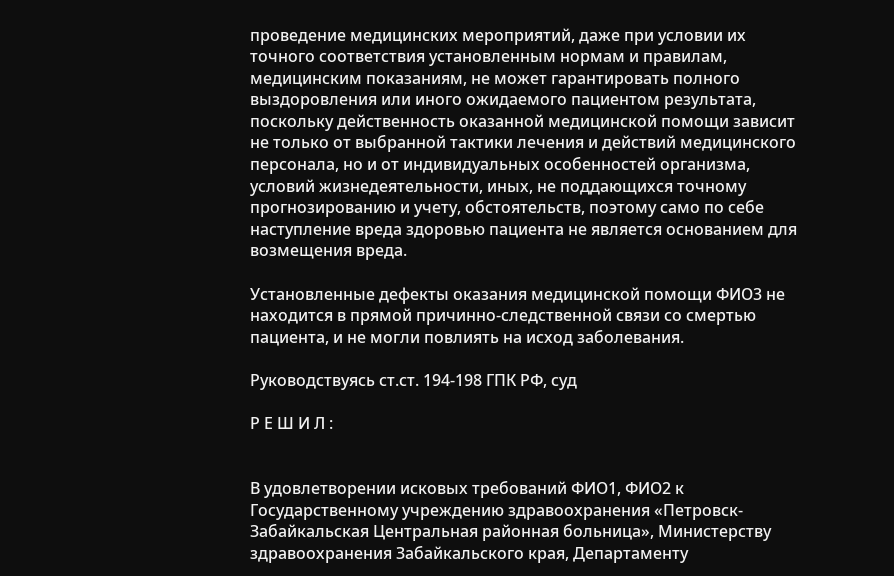проведение медицинских мероприятий, даже при условии их точного соответствия установленным нормам и правилам, медицинским показаниям, не может гарантировать полного выздоровления или иного ожидаемого пациентом результата, поскольку действенность оказанной медицинской помощи зависит не только от выбранной тактики лечения и действий медицинского персонала, но и от индивидуальных особенностей организма, условий жизнедеятельности, иных, не поддающихся точному прогнозированию и учету, обстоятельств, поэтому само по себе наступление вреда здоровью пациента не является основанием для возмещения вреда.

Установленные дефекты оказания медицинской помощи ФИО3 не находится в прямой причинно-следственной связи со смертью пациента, и не могли повлиять на исход заболевания.

Руководствуясь ст.ст. 194-198 ГПК РФ, суд

Р Е Ш И Л :


В удовлетворении исковых требований ФИО1, ФИО2 к Государственному учреждению здравоохранения «Петровск-Забайкальская Центральная районная больница», Министерству здравоохранения Забайкальского края, Департаменту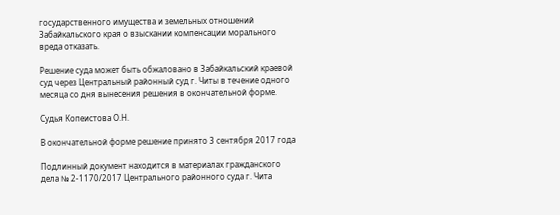государственного имущества и земельных отношений Забайкальского края о взыскании компенсации морального вреда отказать.

Решение суда может быть обжаловано в Забайкальский краевой суд через Центральный районный суд г. Читы в течение одного месяца со дня вынесения решения в окончательной форме.

Судья Копеистова О.Н.

В окончательной форме решение принято 3 сентября 2017 года

Подлинный документ находится в материалах гражданского дела № 2-1170/2017 Центрального районного суда г. Чита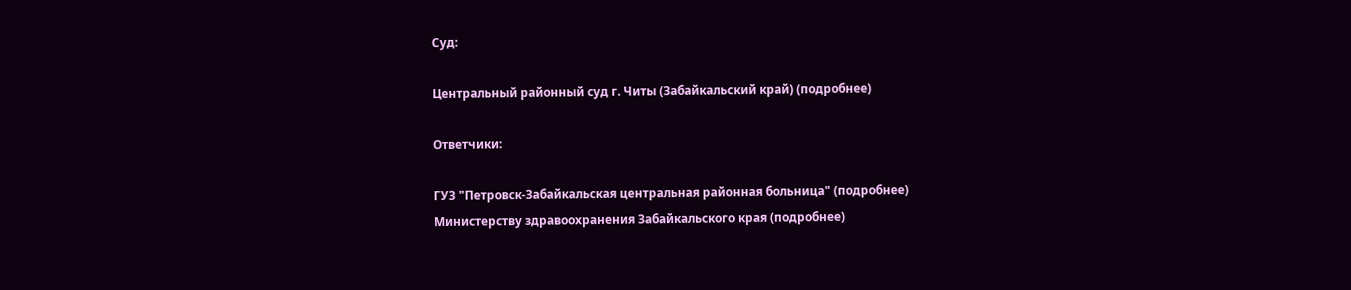Суд:

Центральный районный суд г. Читы (Забайкальский край) (подробнее)

Ответчики:

ГУЗ "Петровск-Забайкальская центральная районная больница" (подробнее)
Министерству здравоохранения Забайкальского края (подробнее)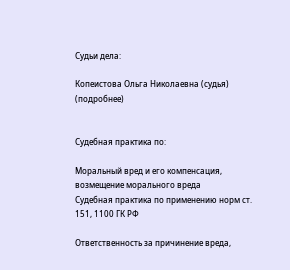Судьи дела:

Копеистова Ольга Николаевна (судья) (подробнее)


Судебная практика по:

Моральный вред и его компенсация, возмещение морального вреда
Судебная практика по применению норм ст. 151, 1100 ГК РФ

Ответственность за причинение вреда,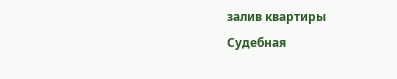залив квартиры
Судебная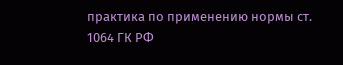практика по применению нормы ст. 1064 ГК РФ